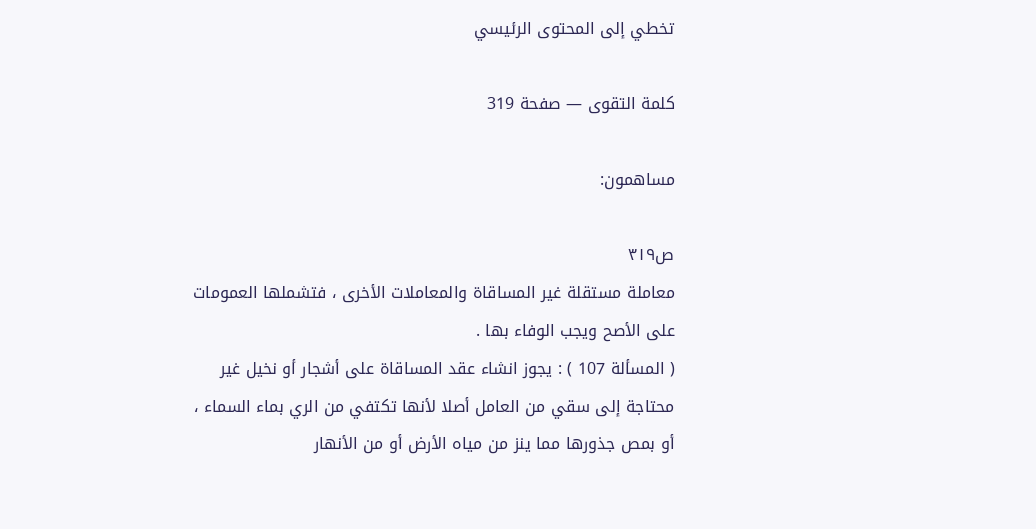تخطي إلى المحتوى الرئيسي

كلمة التقوى — صفحة 319

مساهمون:

ص٣١٩
معاملة مستقلة غير المساقاة والمعاملات الأخرى ، فتشملها العمومات على الأصح ويجب الوفاء بها .
( المسألة 107 ) : يجوز انشاء عقد المساقاة على أشجار أو نخيل غير محتاجة إلى سقي من العامل أصلا لأنها تكتفي من الري بماء السماء ، أو بمص جذورها مما ينز من مياه الأرض أو من الأنهار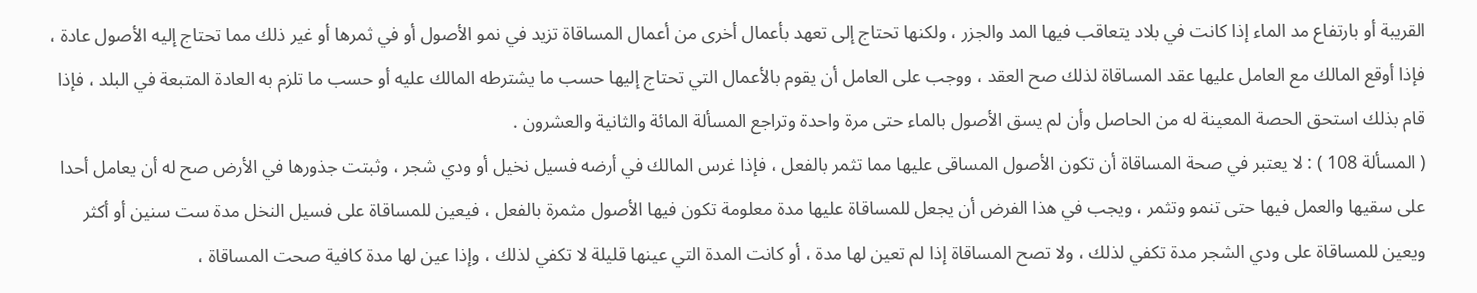القريبة أو بارتفاع مد الماء إذا كانت في بلاد يتعاقب فيها المد والجزر ، ولكنها تحتاج إلى تعهد بأعمال أخرى من أعمال المساقاة تزيد في نمو الأصول أو في ثمرها أو غير ذلك مما تحتاج إليه الأصول عادة ، فإذا أوقع المالك مع العامل عليها عقد المساقاة لذلك صح العقد ، ووجب على العامل أن يقوم بالأعمال التي تحتاج إليها حسب ما يشترطه المالك عليه أو حسب ما تلزم به العادة المتبعة في البلد ، فإذا قام بذلك استحق الحصة المعينة له من الحاصل وأن لم يسق الأصول بالماء حتى مرة واحدة وتراجع المسألة المائة والثانية والعشرون .
( المسألة 108 ) : لا يعتبر في صحة المساقاة أن تكون الأصول المساقى عليها مما تثمر بالفعل ، فإذا غرس المالك في أرضه فسيل نخيل أو ودي شجر ، وثبتت جذورها في الأرض صح له أن يعامل أحدا على سقيها والعمل فيها حتى تنمو وتثمر ، ويجب في هذا الفرض أن يجعل للمساقاة عليها مدة معلومة تكون فيها الأصول مثمرة بالفعل ، فيعين للمساقاة على فسيل النخل مدة ست سنين أو أكثر ويعين للمساقاة على ودي الشجر مدة تكفي لذلك ، ولا تصح المساقاة إذا لم تعين لها مدة ، أو كانت المدة التي عينها قليلة لا تكفي لذلك ، وإذا عين لها مدة كافية صحت المساقاة ،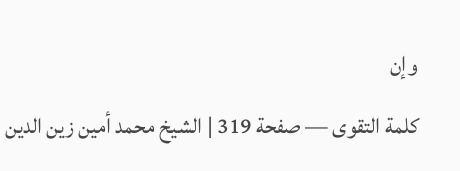وإن
كلمة التقوى — صفحة 319 | الشيخ محمد أمين زين الدين